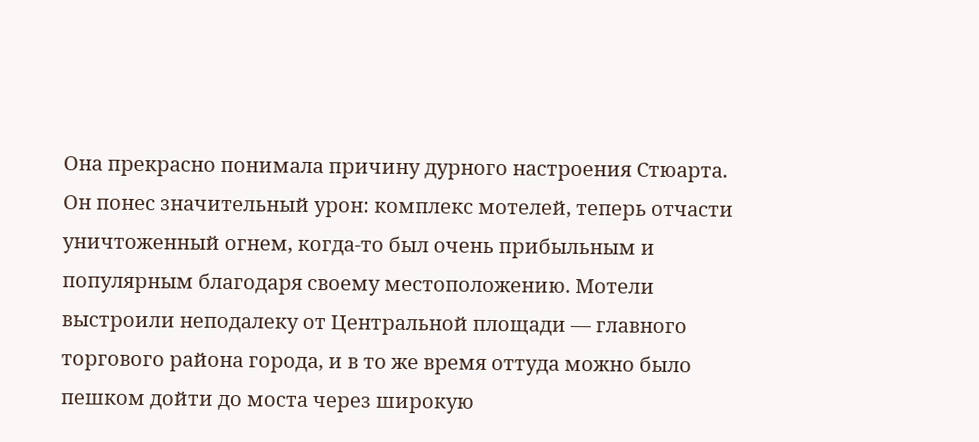Она прекрасно понимала причину дурного настроения Стюарта. Он понес значительный урон: комплекс мотелей, теперь отчасти уничтоженный огнем, когда-то был очень прибыльным и популярным благодаря своему местоположению. Мотели выстроили неподалеку от Центральной площади — главного торгового района города, и в то же время оттуда можно было пешком дойти до моста через широкую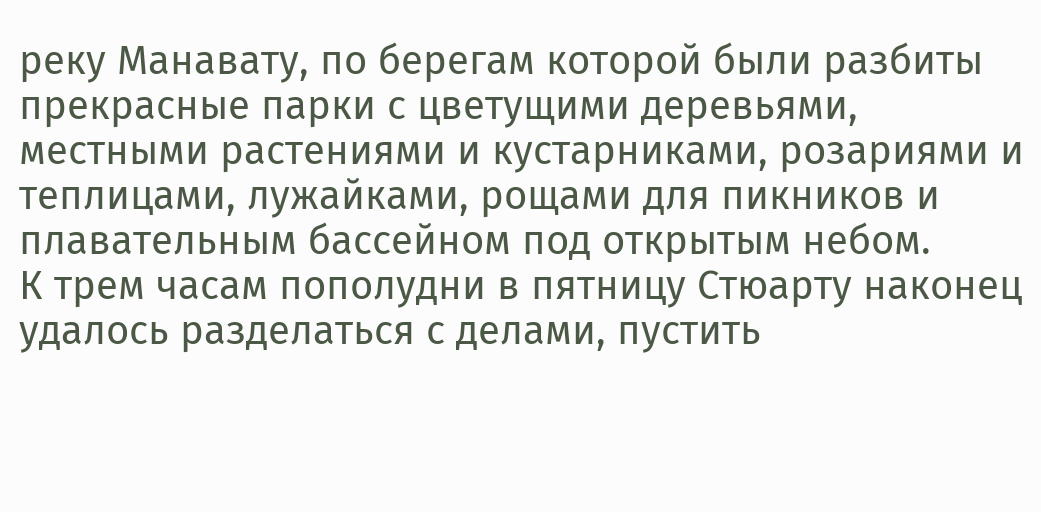реку Манавату, по берегам которой были разбиты прекрасные парки с цветущими деревьями, местными растениями и кустарниками, розариями и теплицами, лужайками, рощами для пикников и плавательным бассейном под открытым небом.
К трем часам пополудни в пятницу Стюарту наконец удалось разделаться с делами, пустить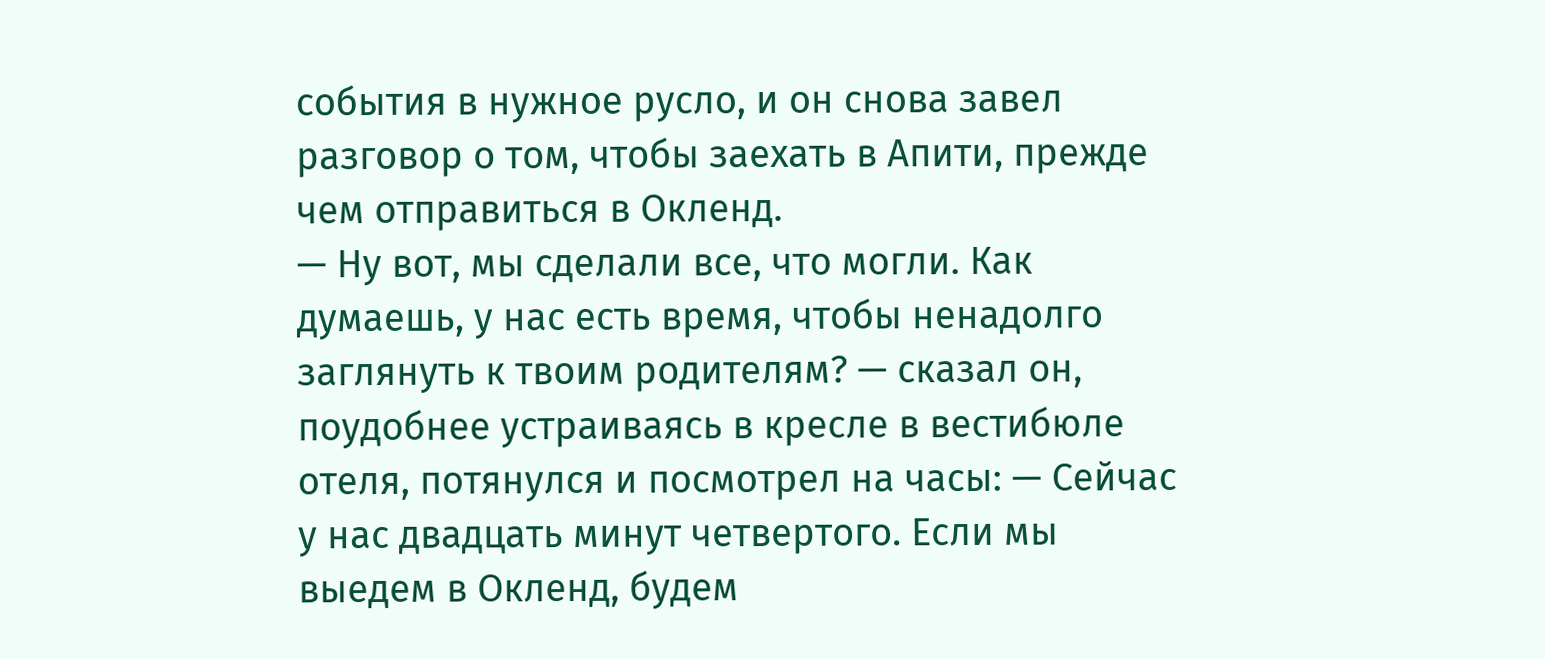события в нужное русло, и он снова завел разговор о том, чтобы заехать в Апити, прежде чем отправиться в Окленд.
— Ну вот, мы сделали все, что могли. Как думаешь, у нас есть время, чтобы ненадолго заглянуть к твоим родителям? — сказал он, поудобнее устраиваясь в кресле в вестибюле отеля, потянулся и посмотрел на часы: — Сейчас у нас двадцать минут четвертого. Если мы выедем в Окленд, будем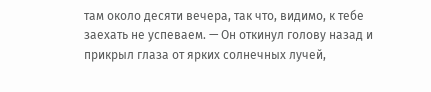там около десяти вечера, так что, видимо, к тебе заехать не успеваем. — Он откинул голову назад и прикрыл глаза от ярких солнечных лучей,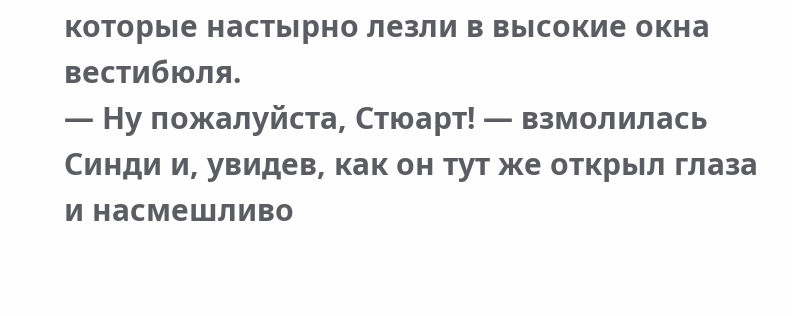которые настырно лезли в высокие окна вестибюля.
— Ну пожалуйста, Стюарт! — взмолилась Синди и, увидев, как он тут же открыл глаза и насмешливо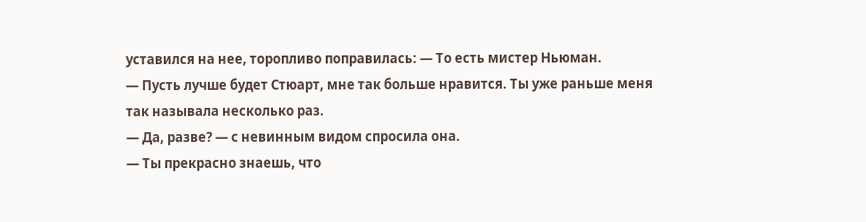уставился на нее, торопливо поправилась: — То есть мистер Ньюман.
— Пусть лучше будет Стюарт, мне так больше нравится. Ты уже раньше меня так называла несколько раз.
— Да, разве? — с невинным видом спросила она.
— Ты прекрасно знаешь, что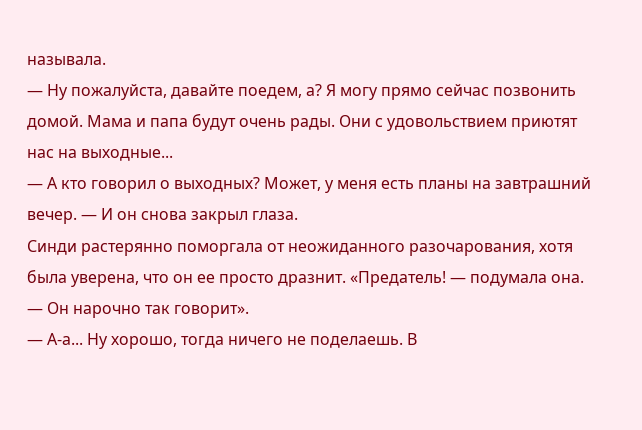называла.
— Ну пожалуйста, давайте поедем, а? Я могу прямо сейчас позвонить домой. Мама и папа будут очень рады. Они с удовольствием приютят нас на выходные...
— А кто говорил о выходных? Может, у меня есть планы на завтрашний вечер. — И он снова закрыл глаза.
Синди растерянно поморгала от неожиданного разочарования, хотя была уверена, что он ее просто дразнит. «Предатель! — подумала она. — Он нарочно так говорит».
— А-а... Ну хорошо, тогда ничего не поделаешь. В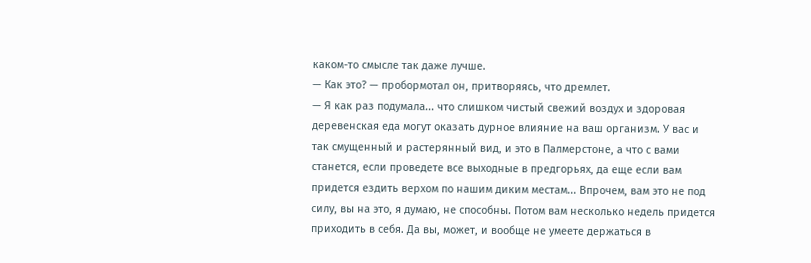каком-то смысле так даже лучше.
— Как это? — пробормотал он, притворяясь, что дремлет.
— Я как раз подумала... что слишком чистый свежий воздух и здоровая деревенская еда могут оказать дурное влияние на ваш организм. У вас и так смущенный и растерянный вид, и это в Палмерстоне, а что с вами станется, если проведете все выходные в предгорьях, да еще если вам придется ездить верхом по нашим диким местам... Впрочем, вам это не под силу, вы на это, я думаю, не способны. Потом вам несколько недель придется приходить в себя. Да вы, может, и вообще не умеете держаться в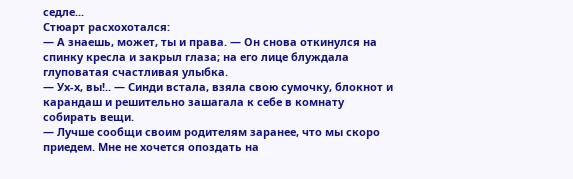седле...
Стюарт расхохотался:
— А знаешь, может, ты и права. — Он снова откинулся на спинку кресла и закрыл глаза; на его лице блуждала глуповатая счастливая улыбка.
— Ух-х, вы!.. — Синди встала, взяла свою сумочку, блокнот и карандаш и решительно зашагала к себе в комнату собирать вещи.
— Лучше сообщи своим родителям заранее, что мы скоро приедем. Мне не хочется опоздать на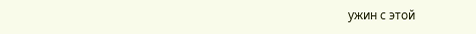ужин с этой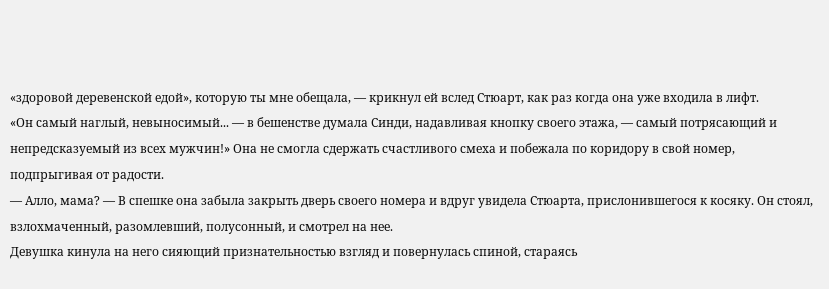«здоровой деревенской едой», которую ты мне обещала, — крикнул ей вслед Стюарт, как раз когда она уже входила в лифт.
«Он самый наглый, невыносимый... — в бешенстве думала Синди, надавливая кнопку своего этажа, — самый потрясающий и непредсказуемый из всех мужчин!» Она не смогла сдержать счастливого смеха и побежала по коридору в свой номер, подпрыгивая от радости.
— Алло, мама? — В спешке она забыла закрыть дверь своего номера и вдруг увидела Стюарта, прислонившегося к косяку. Он стоял, взлохмаченный, разомлевший, полусонный, и смотрел на нее.
Девушка кинула на него сияющий признательностью взгляд и повернулась спиной, стараясь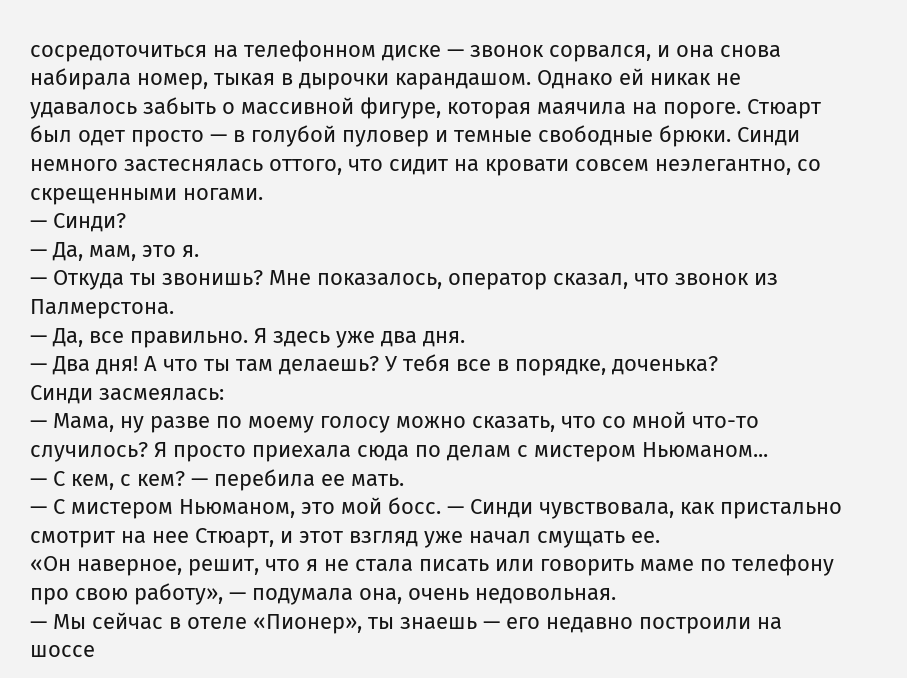сосредоточиться на телефонном диске — звонок сорвался, и она снова набирала номер, тыкая в дырочки карандашом. Однако ей никак не удавалось забыть о массивной фигуре, которая маячила на пороге. Стюарт был одет просто — в голубой пуловер и темные свободные брюки. Синди немного застеснялась оттого, что сидит на кровати совсем неэлегантно, со скрещенными ногами.
— Синди?
— Да, мам, это я.
— Откуда ты звонишь? Мне показалось, оператор сказал, что звонок из Палмерстона.
— Да, все правильно. Я здесь уже два дня.
— Два дня! А что ты там делаешь? У тебя все в порядке, доченька?
Синди засмеялась:
— Мама, ну разве по моему голосу можно сказать, что со мной что-то случилось? Я просто приехала сюда по делам с мистером Ньюманом...
— С кем, с кем? — перебила ее мать.
— С мистером Ньюманом, это мой босс. — Синди чувствовала, как пристально смотрит на нее Стюарт, и этот взгляд уже начал смущать ее.
«Он наверное, решит, что я не стала писать или говорить маме по телефону про свою работу», — подумала она, очень недовольная.
— Мы сейчас в отеле «Пионер», ты знаешь — его недавно построили на шоссе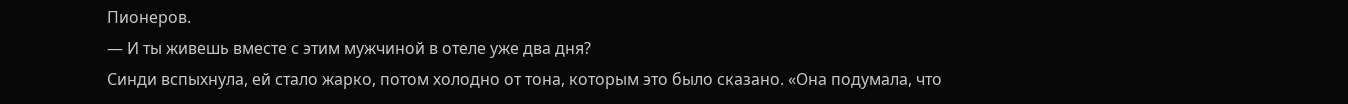Пионеров.
— И ты живешь вместе с этим мужчиной в отеле уже два дня?
Синди вспыхнула, ей стало жарко, потом холодно от тона, которым это было сказано. «Она подумала, что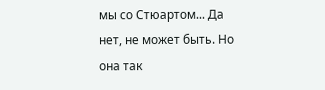мы со Стюартом... Да нет, не может быть. Но она так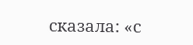сказала: «с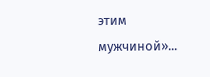этим мужчиной»...